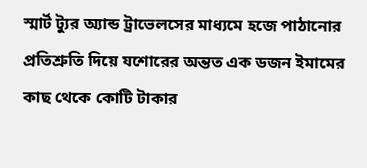স্মার্ট ট্যুর অ্যান্ড ট্রাভেলসের মাধ্যমে হজে পাঠানোর প্রতিশ্রুতি দিয়ে যশোরের অন্তত এক ডজন ইমামের কাছ থেকে কোটি টাকার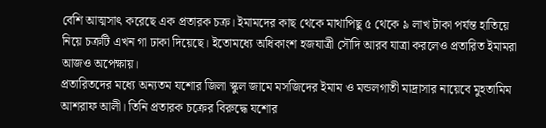বেশি আত্মসাৎ করেছে এক প্রতারক চক্র। ইমামদের কাছ থেকে মাথাপিছু ৫ থেকে ৯ লাখ টাকা পর্যন্ত হাতিয়ে নিয়ে চক্রটি এখন গা ঢাকা দিয়েছে। ইতোমধ্যে অধিকাংশ হজযাত্রী সৌদি আরব যাত্রা করলেও প্রতারিত ইমামরা আজও অপেক্ষায়।
প্রতারিতদের মধ্যে অন্যতম যশোর জিলা স্কুল জামে মসজিদের ইমাম ও মন্ডলগাতী মাদ্রাসার নায়েবে মুহতামিম আশরাফ আলী। তিনি প্রতারক চক্রের বিরুদ্ধে যশোর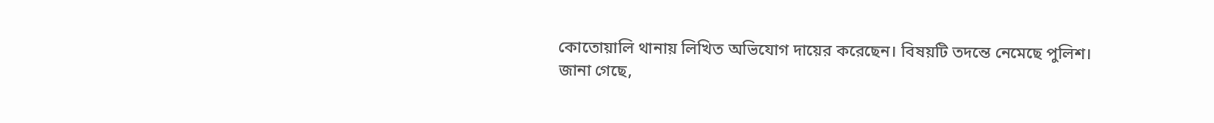কোতোয়ালি থানায় লিখিত অভিযোগ দায়ের করেছেন। বিষয়টি তদন্তে নেমেছে পুলিশ।
জানা গেছে,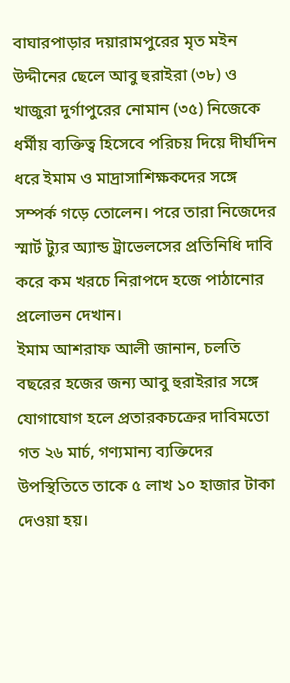বাঘারপাড়ার দয়ারামপুরের মৃত মইন উদ্দীনের ছেলে আবু হুরাইরা (৩৮) ও খাজুরা দুর্গাপুরের নোমান (৩৫) নিজেকে ধর্মীয় ব্যক্তিত্ব হিসেবে পরিচয় দিয়ে দীর্ঘদিন ধরে ইমাম ও মাদ্রাসাশিক্ষকদের সঙ্গে সম্পর্ক গড়ে তোলেন। পরে তারা নিজেদের স্মার্ট ট্যুর অ্যান্ড ট্রাভেলসের প্রতিনিধি দাবি করে কম খরচে নিরাপদে হজে পাঠানোর প্রলোভন দেখান।
ইমাম আশরাফ আলী জানান, চলতি বছরের হজের জন্য আবু হুরাইরার সঙ্গে যোগাযোগ হলে প্রতারকচক্রের দাবিমতো গত ২৬ মার্চ, গণ্যমান্য ব্যক্তিদের উপস্থিতিতে তাকে ৫ লাখ ১০ হাজার টাকা দেওয়া হয়।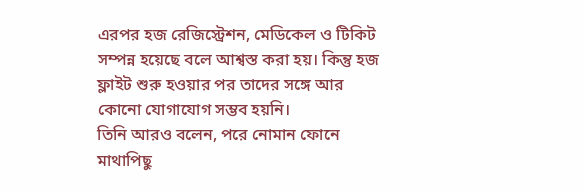এরপর হজ রেজিস্ট্রেশন, মেডিকেল ও টিকিট সম্পন্ন হয়েছে বলে আশ্বস্ত করা হয়। কিন্তু হজ ফ্লাইট শুরু হওয়ার পর তাদের সঙ্গে আর কোনো যোগাযোগ সম্ভব হয়নি।
তিনি আরও বলেন, পরে নোমান ফোনে মাথাপিছু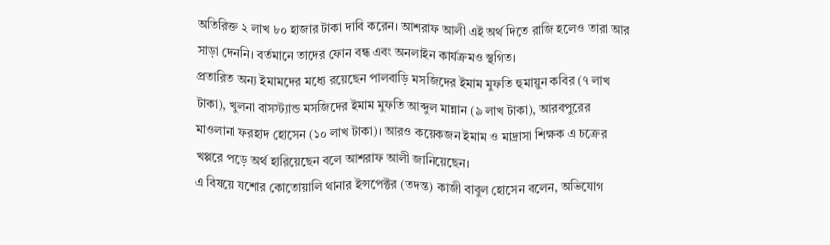অতিরিক্ত ২ লাখ ৮০ হাজার টাকা দাবি করেন। আশরাফ আলী এই অর্থ দিতে রাজি হলেও তারা আর সাড়া দেননি। বর্তমানে তাদের ফোন বন্ধ এবং অনলাইন কার্যক্রমও স্থগিত।
প্রতারিত অন্য ইমামদের মধ্যে রয়েছেন পালবাড়ি মসজিদের ইমাম মুফতি হুমায়ুন কবির (৭ লাখ টাকা), খুলনা বাসস্ট্যান্ড মসজিদের ইমাম মুফতি আব্দুল মান্নান (৯ লাখ টাকা), আরবপুরের মাওলানা ফরহাদ হোসেন (১০ লাখ টাকা)। আরও কয়েকজন ইমাম ও মাদ্রাসা শিক্ষক এ চক্রের খপ্পরে পড়ে অর্থ হারিয়েছেন বলে আশরাফ আলী জানিয়েছেন।
এ বিষয়ে যশোর কোতোয়ালি থানার ইন্সপেক্টর (তদন্ত) কাজী বাবুল হোসেন বলেন, অভিযোগ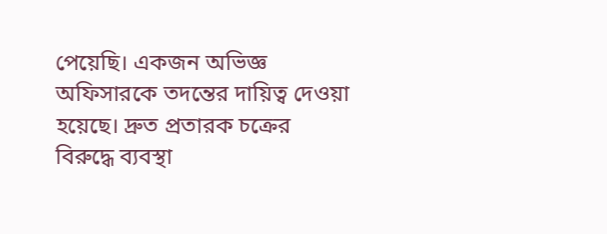পেয়েছি। একজন অভিজ্ঞ অফিসারকে তদন্তের দায়িত্ব দেওয়া হয়েছে। দ্রুত প্রতারক চক্রের বিরুদ্ধে ব্যবস্থা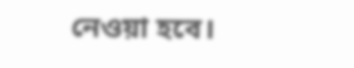নেওয়া হবে।